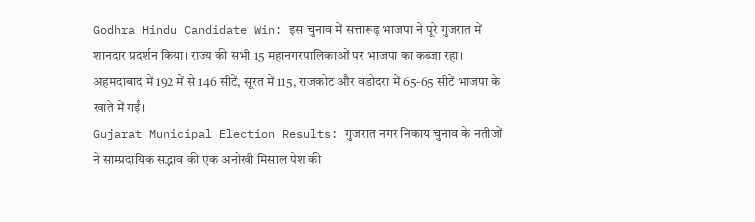Godhra Hindu Candidate Win: इस चुनाव में सत्तारूढ़ भाजपा ने पूरे गुजरात में शानदार प्रदर्शन किया। राज्य की सभी 15 महानगरपालिकाओं पर भाजपा का कब्जा रहा। अहमदाबाद में 192 में से 146 सीटें, सूरत में 115, राजकोट और वडोदरा में 65-65 सीटें भाजपा के खाते में गईं।
Gujarat Municipal Election Results: गुजरात नगर निकाय चुनाव के नतीजों ने साम्प्रदायिक सद्भाव की एक अनोखी मिसाल पेश की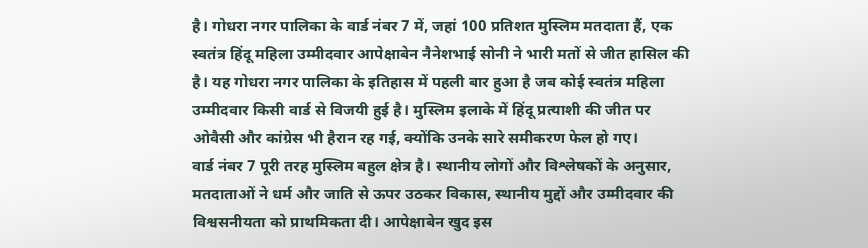है। गोधरा नगर पालिका के वार्ड नंबर 7 में, जहां 100 प्रतिशत मुस्लिम मतदाता हैं, एक स्वतंत्र हिंदू महिला उम्मीदवार आपेक्षाबेन नैनेशभाई सोनी ने भारी मतों से जीत हासिल की है। यह गोधरा नगर पालिका के इतिहास में पहली बार हुआ है जब कोई स्वतंत्र महिला उम्मीदवार किसी वार्ड से विजयी हुई है। मुस्लिम इलाके में हिंदू प्रत्याशी की जीत पर ओवैसी और कांग्रेस भी हैरान रह गई, क्योंकि उनके सारे समीकरण फेल हो गए।
वार्ड नंबर 7 पूरी तरह मुस्लिम बहुल क्षेत्र है। स्थानीय लोगों और विश्लेषकों के अनुसार, मतदाताओं ने धर्म और जाति से ऊपर उठकर विकास, स्थानीय मुद्दों और उम्मीदवार की विश्वसनीयता को प्राथमिकता दी। आपेक्षाबेन खुद इस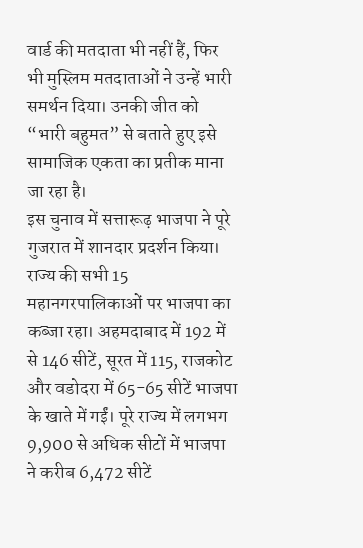वार्ड की मतदाता भी नहीं हैं, फिर भी मुस्लिम मतदाताओं ने उन्हें भारी समर्थन दिया। उनकी जीत को “भारी बहुमत” से बताते हुए इसे सामाजिक एकता का प्रतीक माना जा रहा है।
इस चुनाव में सत्तारूढ़ भाजपा ने पूरे गुजरात में शानदार प्रदर्शन किया। राज्य की सभी 15 महानगरपालिकाओं पर भाजपा का कब्जा रहा। अहमदाबाद में 192 में से 146 सीटें, सूरत में 115, राजकोट और वडोदरा में 65-65 सीटें भाजपा के खाते में गईं। पूरे राज्य में लगभग 9,900 से अधिक सीटों में भाजपा ने करीब 6,472 सीटें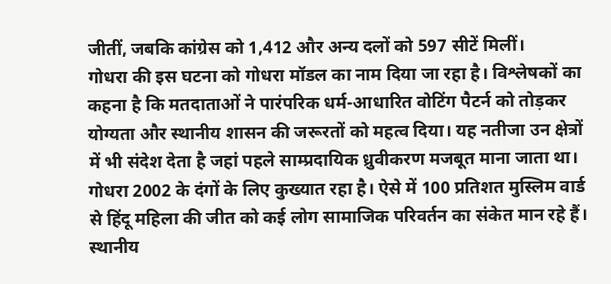जीतीं, जबकि कांग्रेस को 1,412 और अन्य दलों को 597 सीटें मिलीं।
गोधरा की इस घटना को गोधरा मॉडल का नाम दिया जा रहा है। विश्लेषकों का कहना है कि मतदाताओं ने पारंपरिक धर्म-आधारित वोटिंग पैटर्न को तोड़कर योग्यता और स्थानीय शासन की जरूरतों को महत्व दिया। यह नतीजा उन क्षेत्रों में भी संदेश देता है जहां पहले साम्प्रदायिक ध्रुवीकरण मजबूत माना जाता था।
गोधरा 2002 के दंगों के लिए कुख्यात रहा है। ऐसे में 100 प्रतिशत मुस्लिम वार्ड से हिंदू महिला की जीत को कई लोग सामाजिक परिवर्तन का संकेत मान रहे हैं। स्थानीय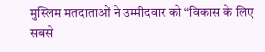मुस्लिम मतदाताओं ने उम्मीदवार को “विकास के लिए सबसे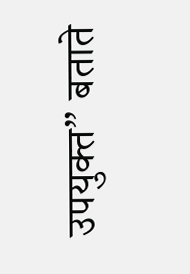उपयुक्त” बताते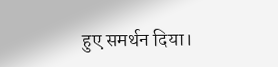हुए समर्थन दिया।